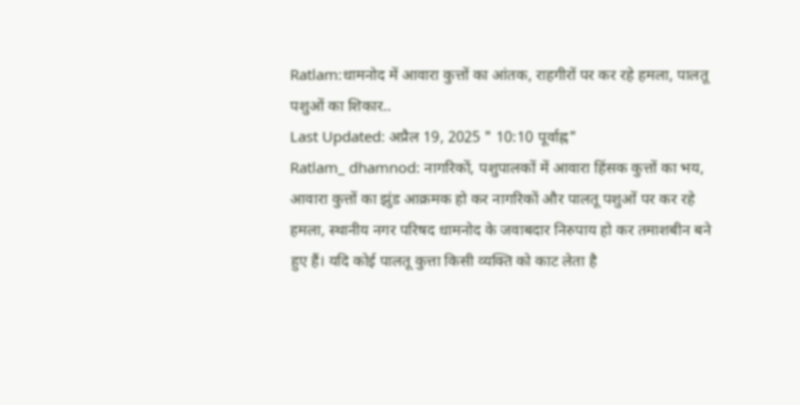Ratlam:धामनोद में आवारा कुत्तों का आंतक, राहगीरों पर कर रहे हमला, पालतू पशुओं का शिकार..
Last Updated: अप्रैल 19, 2025 " 10:10 पूर्वाह्न"
Ratlam_ dhamnod: नागरिकों, पशुपालकों में आवारा हिंसक कुत्तों का भय, आवारा कुत्तों का झुंड आक्रमक हो कर नागरिकों और पालतू पशुओं पर कर रहे हमला, स्थानीय नगर परिषद धामनोद के जवाबदार निरुपाय हो कर तमाशबीन बने हुए हैं। यदि कोई पालतू कुत्ता किसी व्यक्ति को काट लेता है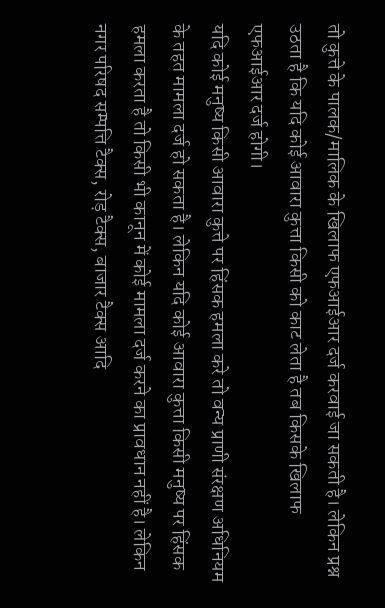तो कुत्ते के पालक/मालिक के खिलाफ एफआईआर दर्ज करवाई जा सकती है। लेकिन प्रश्न उठता है कि यदि कोई आवारा कुत्ता किसी को काट लेता है तब किसके खिलाफ एफआईआर दर्ज होगी।
यदि कोई मनुष्य किसी आवारा कुत्ते पर हिंसक हमला करे तो वन्य प्राणी संरक्षण अधिनियम के तहत मामला दर्ज हो सकता है। लेकिन यदि कोई आवारा कुत्ता किसी मनुष्य पर हिंसक हमला करता है तो किसी भी कानून में कोई मामला दर्ज करने का प्रावधान नहीं है। लेकिन नगर परिषद सम्पत्ति टैक्स, रोड़ टैक्स, बाजार टैक्स आदि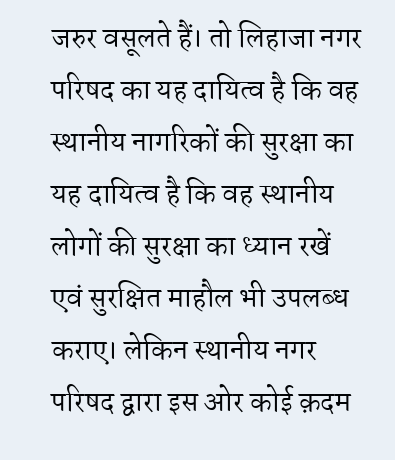जरुर वसूलते हैं। तो लिहाजा नगर परिषद का यह दायित्व है कि वह स्थानीय नागरिकों की सुरक्षा का यह दायित्व है कि वह स्थानीय लोगों की सुरक्षा का ध्यान रखें एवं सुरक्षित माहौल भी उपलब्ध कराए। लेकिन स्थानीय नगर परिषद द्वारा इस ओर कोई क़दम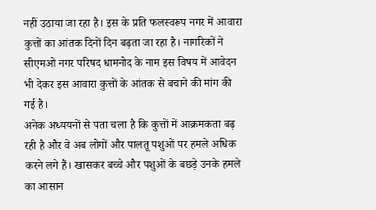नहीं उठाया जा रहा है। इस के प्रति फलस्वरूप नगर में आवारा कुत्तों का आंतक दिनों दिन बढ़ता जा रहा है। नागरिकों ने सीएमओ नगर परिषद धामनोद के नाम इस विषय में आवेदन भी देकर इस आवारा कुत्तों के आंतक से बचाने की मांग की गई है।
अनेक अध्ययनों से पता चला है कि कुत्तों में आक्रमकता बढ़ रही है और वे अब लोगों और पालतू पशुओं पर हमले अधिक करने लगे हैं। खासकर बच्चे और पशुओं के बछड़े उनके हमले का आसान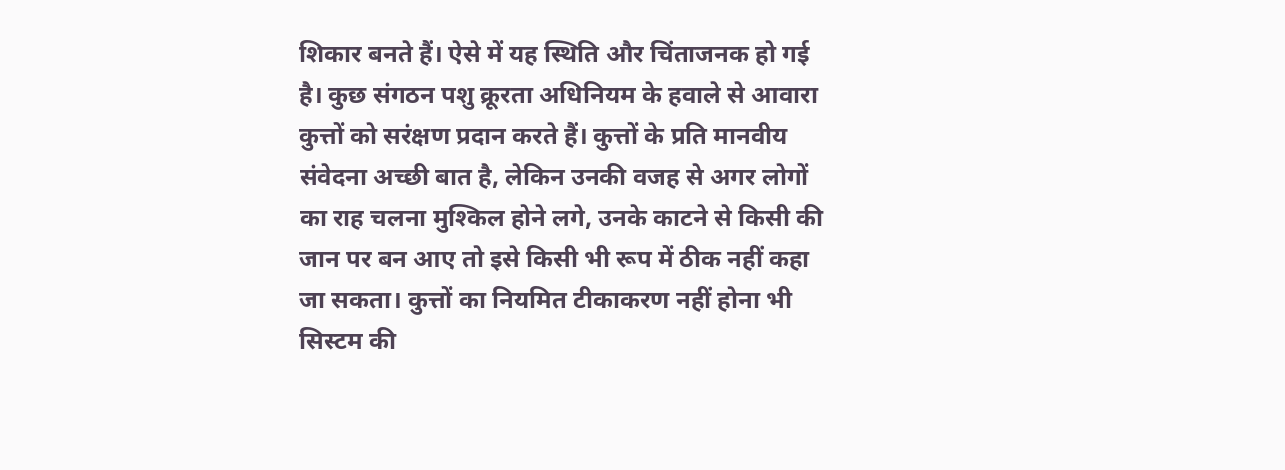शिकार बनते हैं। ऐसे में यह स्थिति और चिंताजनक हो गई है। कुछ संगठन पशु क्रूरता अधिनियम के हवाले से आवारा कुत्तों को सरंक्षण प्रदान करते हैं। कुत्तों के प्रति मानवीय संवेदना अच्छी बात है, लेकिन उनकी वजह से अगर लोगों का राह चलना मुश्किल होने लगे, उनके काटने से किसी की जान पर बन आए तो इसे किसी भी रूप में ठीक नहीं कहा जा सकता। कुत्तों का नियमित टीकाकरण नहीं होना भी सिस्टम की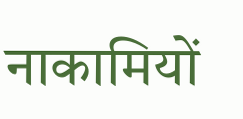नाकामियों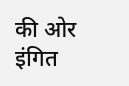की ओर इंगित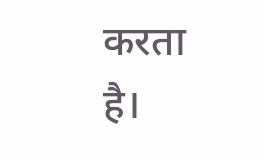करता है।